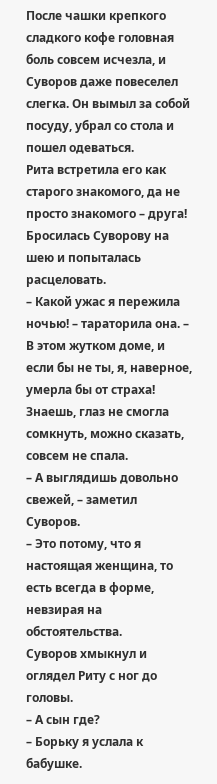После чашки крепкого сладкого кофе головная боль совсем исчезла, и Суворов даже повеселел слегка. Он вымыл за собой посуду, убрал со стола и пошел одеваться.
Рита встретила его как старого знакомого, да не просто знакомого – друга! Бросилась Суворову на шею и попыталась расцеловать.
– Какой ужас я пережила ночью! – тараторила она. – В этом жутком доме, и если бы не ты, я, наверное, умерла бы от страха! Знаешь, глаз не смогла сомкнуть, можно сказать, совсем не спала.
– А выглядишь довольно свежей, – заметил Суворов.
– Это потому, что я настоящая женщина, то есть всегда в форме, невзирая на обстоятельства.
Суворов хмыкнул и оглядел Риту с ног до головы.
– А сын где?
– Борьку я услала к бабушке.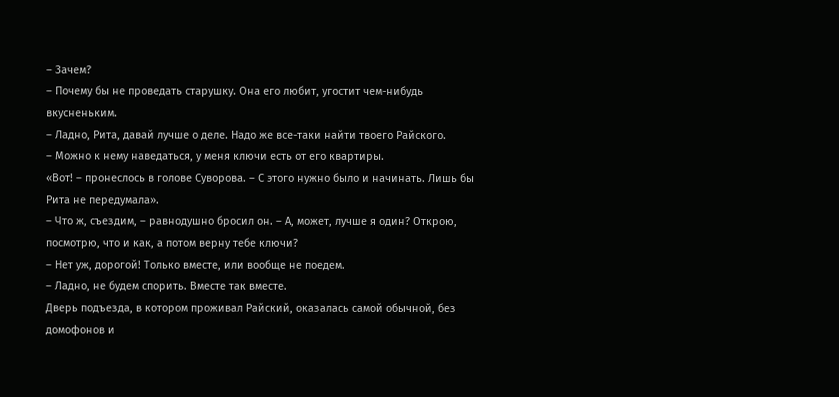– Зачем?
– Почему бы не проведать старушку. Она его любит, угостит чем-нибудь вкусненьким.
– Ладно, Рита, давай лучше о деле. Надо же все-таки найти твоего Райского.
– Можно к нему наведаться, у меня ключи есть от его квартиры.
«Вот! – пронеслось в голове Суворова. – С этого нужно было и начинать. Лишь бы Рита не передумала».
– Что ж, съездим, – равнодушно бросил он. – А, может, лучше я один? Открою, посмотрю, что и как, а потом верну тебе ключи?
– Нет уж, дорогой! Только вместе, или вообще не поедем.
– Ладно, не будем спорить. Вместе так вместе.
Дверь подъезда, в котором проживал Райский, оказалась самой обычной, без домофонов и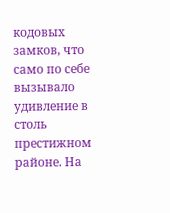кодовых замков, что само по себе вызывало удивление в столь престижном районе. На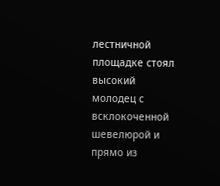лестничной площадке стоял высокий молодец с всклокоченной шевелюрой и прямо из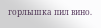горлышка пил вино.